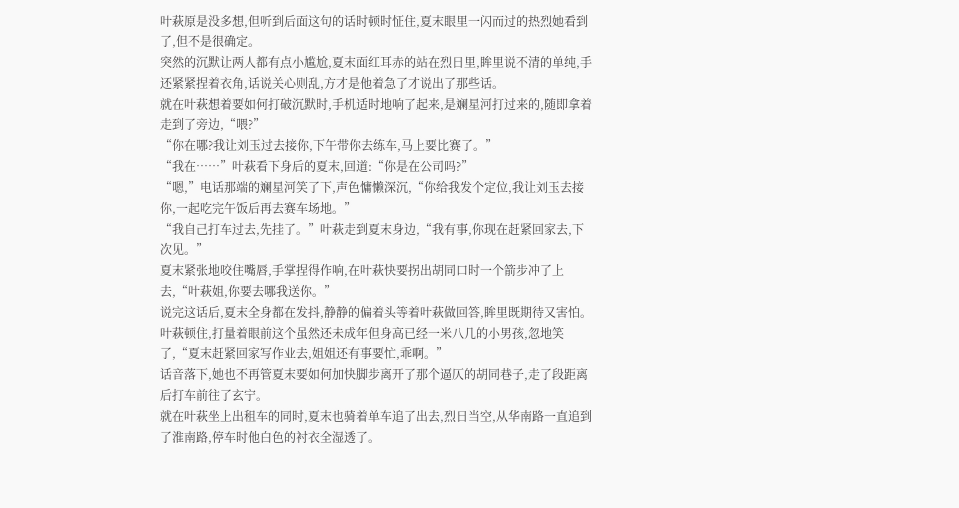叶萩原是没多想,但听到后面这句的话时顿时怔住,夏末眼里一闪而过的热烈她看到了,但不是很确定。
突然的沉默让两人都有点小尴尬,夏末面红耳赤的站在烈日里,眸里说不清的单纯,手还紧紧捏着衣角,话说关心则乱,方才是他着急了才说出了那些话。
就在叶萩想着要如何打破沉默时,手机适时地响了起来,是斓星河打过来的,随即拿着走到了旁边,“喂?”
“你在哪?我让刘玉过去接你,下午带你去练车,马上要比赛了。”
“我在……”叶萩看下身后的夏末,回道:“你是在公司吗?”
“嗯,”电话那端的斓星河笑了下,声色慵懒深沉,“你给我发个定位,我让刘玉去接你,一起吃完午饭后再去赛车场地。”
“我自己打车过去,先挂了。”叶萩走到夏末身边,“我有事,你现在赶紧回家去,下次见。”
夏末紧张地咬住嘴唇,手掌捏得作响,在叶萩快要拐出胡同口时一个箭步冲了上去,“叶萩姐,你要去哪我送你。”
说完这话后,夏末全身都在发抖,静静的偏着头等着叶萩做回答,眸里既期待又害怕。
叶萩顿住,打量着眼前这个虽然还未成年但身高已经一米八几的小男孩,忽地笑了,“夏末赶紧回家写作业去,姐姐还有事要忙,乖啊。”
话音落下,她也不再管夏末要如何加快脚步离开了那个逼仄的胡同巷子,走了段距离后打车前往了玄宁。
就在叶萩坐上出租车的同时,夏末也骑着单车追了出去,烈日当空,从华南路一直追到了淮南路,停车时他白色的衬衣全湿透了。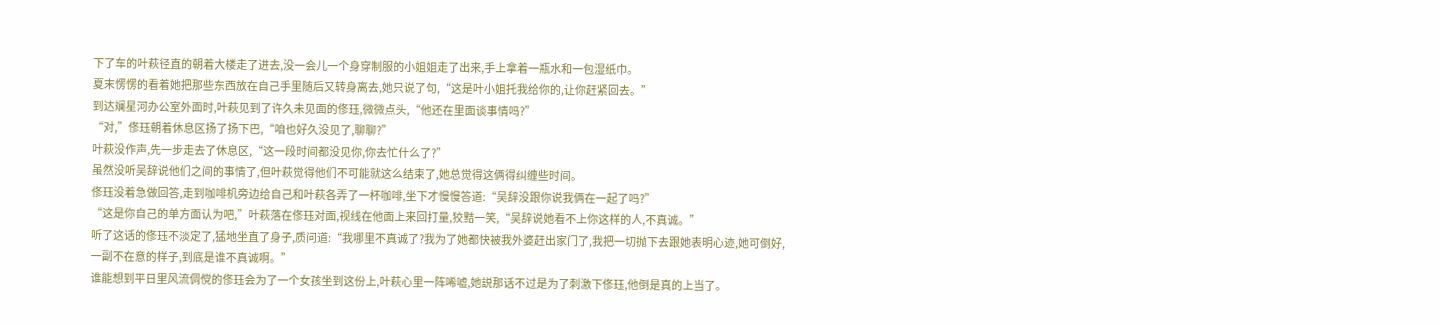下了车的叶萩径直的朝着大楼走了进去,没一会儿一个身穿制服的小姐姐走了出来,手上拿着一瓶水和一包湿纸巾。
夏末愣愣的看着她把那些东西放在自己手里随后又转身离去,她只说了句,“这是叶小姐托我给你的,让你赶紧回去。”
到达斓星河办公室外面时,叶萩见到了许久未见面的俢珏,微微点头,“他还在里面谈事情吗?”
“对,”俢珏朝着休息区扬了扬下巴,“咱也好久没见了,聊聊?”
叶萩没作声,先一步走去了休息区,“这一段时间都没见你,你去忙什么了?”
虽然没听吴辞说他们之间的事情了,但叶萩觉得他们不可能就这么结束了,她总觉得这俩得纠缠些时间。
俢珏没着急做回答,走到咖啡机旁边给自己和叶萩各弄了一杯咖啡,坐下才慢慢答道:“吴辞没跟你说我俩在一起了吗?”
“这是你自己的单方面认为吧,”叶萩落在俢珏对面,视线在他面上来回打量,狡黠一笑,“吴辞说她看不上你这样的人,不真诚。”
听了这话的俢珏不淡定了,猛地坐直了身子,质问道:“我哪里不真诚了?我为了她都快被我外婆赶出家门了,我把一切抛下去跟她表明心迹,她可倒好,一副不在意的样子,到底是谁不真诚啊。”
谁能想到平日里风流倜傥的俢珏会为了一个女孩坐到这份上,叶萩心里一阵唏嘘,她説那话不过是为了刺激下俢珏,他倒是真的上当了。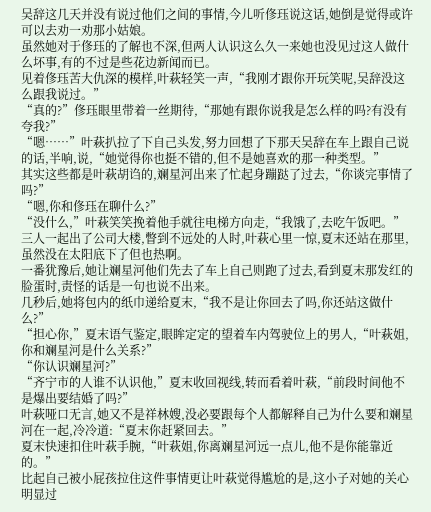吴辞这几天并没有说过他们之间的事情,今儿听俢珏说这话,她倒是觉得或许可以去劝一劝那小姑娘。
虽然她对于俢珏的了解也不深,但两人认识这么久一来她也没见过这人做什么坏事,有的不过是些花边新闻而已。
见着俢珏苦大仇深的模样,叶萩轻笑一声,“我刚才跟你开玩笑呢,吴辞没这么跟我说过。”
“真的?”俢珏眼里带着一丝期待,“那她有跟你说我是怎么样的吗?有没有夸我?”
“嗯……”叶萩扒拉了下自己头发,努力回想了下那天吴辞在车上跟自己说的话,半响,说,“她觉得你也挺不错的,但不是她喜欢的那一种类型。”
其实这些都是叶萩胡诌的,斓星河出来了忙起身蹦跶了过去,“你谈完事情了吗?”
“嗯,你和俢珏在聊什么?”
“没什么,”叶萩笑笑挽着他手就往电梯方向走,“我饿了,去吃午饭吧。”
三人一起出了公司大楼,瞥到不远处的人时,叶萩心里一惊,夏末还站在那里,虽然没在太阳底下了但也热啊。
一番犹豫后,她让斓星河他们先去了车上自己则跑了过去,看到夏末那发红的脸蛋时,责怪的话是一句也说不出来。
几秒后,她将包内的纸巾递给夏末,“我不是让你回去了吗,你还站这做什么?”
“担心你,”夏末语气鉴定,眼眸定定的望着车内驾驶位上的男人,“叶萩姐,你和斓星河是什么关系?”
“你认识斓星河?”
“齐宁市的人谁不认识他,”夏末收回视线,转而看着叶萩,“前段时间他不是爆出要结婚了吗?”
叶萩哑口无言,她又不是祥林嫂,没必要跟每个人都解释自己为什么要和斓星河在一起,冷冷道:“夏末你赶紧回去。”
夏末快速扣住叶萩手腕,“叶萩姐,你离斓星河远一点儿,他不是你能靠近的。”
比起自己被小屁孩拉住这件事情更让叶萩觉得尴尬的是,这小子对她的关心明显过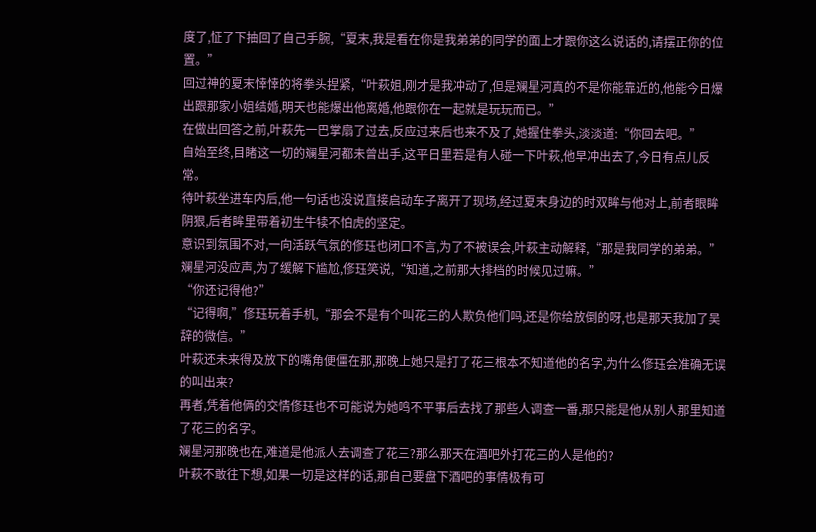度了,怔了下抽回了自己手腕,“夏末,我是看在你是我弟弟的同学的面上才跟你这么说话的,请摆正你的位置。”
回过神的夏末悻悻的将拳头捏紧,“叶萩姐,刚才是我冲动了,但是斓星河真的不是你能靠近的,他能今日爆出跟那家小姐结婚,明天也能爆出他离婚,他跟你在一起就是玩玩而已。”
在做出回答之前,叶萩先一巴掌扇了过去,反应过来后也来不及了,她握住拳头,淡淡道:“你回去吧。”
自始至终,目睹这一切的斓星河都未曾出手,这平日里若是有人碰一下叶萩,他早冲出去了,今日有点儿反常。
待叶萩坐进车内后,他一句话也没说直接启动车子离开了现场,经过夏末身边的时双眸与他对上,前者眼眸阴狠,后者眸里带着初生牛犊不怕虎的坚定。
意识到氛围不对,一向活跃气氛的俢珏也闭口不言,为了不被误会,叶萩主动解释,“那是我同学的弟弟。”
斓星河没应声,为了缓解下尴尬,俢珏笑说,“知道,之前那大排档的时候见过嘛。”
“你还记得他?”
“记得啊,”俢珏玩着手机,“那会不是有个叫花三的人欺负他们吗,还是你给放倒的呀,也是那天我加了吴辞的微信。”
叶萩还未来得及放下的嘴角便僵在那,那晚上她只是打了花三根本不知道他的名字,为什么俢珏会准确无误的叫出来?
再者,凭着他俩的交情俢珏也不可能说为她鸣不平事后去找了那些人调查一番,那只能是他从别人那里知道了花三的名字。
斓星河那晚也在,难道是他派人去调查了花三?那么那天在酒吧外打花三的人是他的?
叶萩不敢往下想,如果一切是这样的话,那自己要盘下酒吧的事情极有可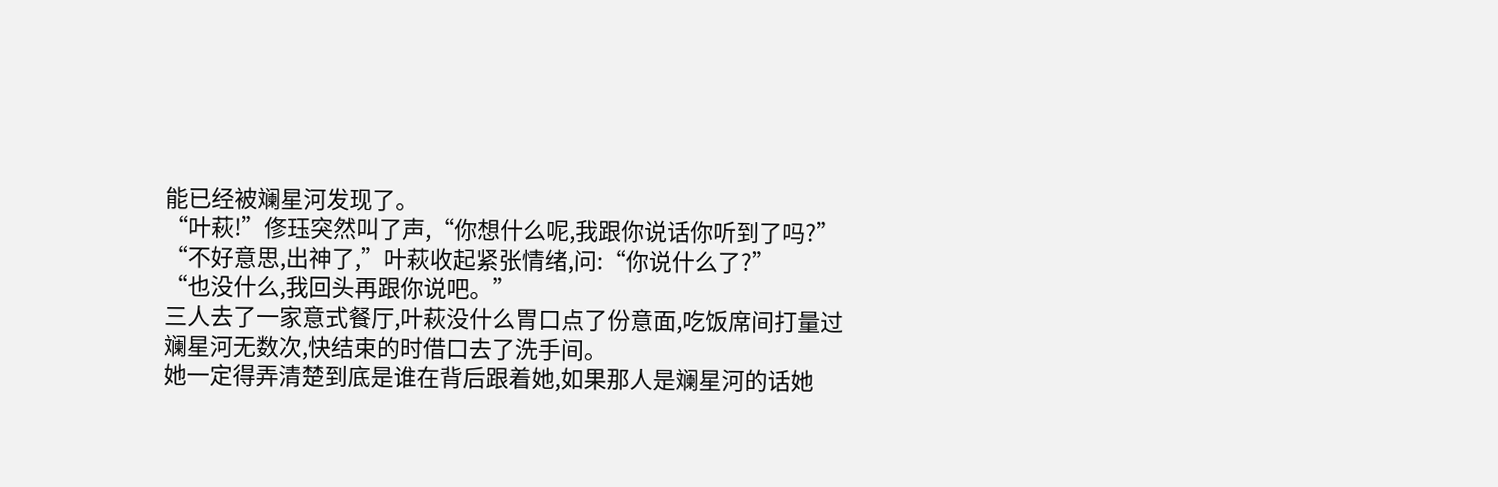能已经被斓星河发现了。
“叶萩!”俢珏突然叫了声,“你想什么呢,我跟你说话你听到了吗?”
“不好意思,出神了,”叶萩收起紧张情绪,问:“你说什么了?”
“也没什么,我回头再跟你说吧。”
三人去了一家意式餐厅,叶萩没什么胃口点了份意面,吃饭席间打量过斓星河无数次,快结束的时借口去了洗手间。
她一定得弄清楚到底是谁在背后跟着她,如果那人是斓星河的话她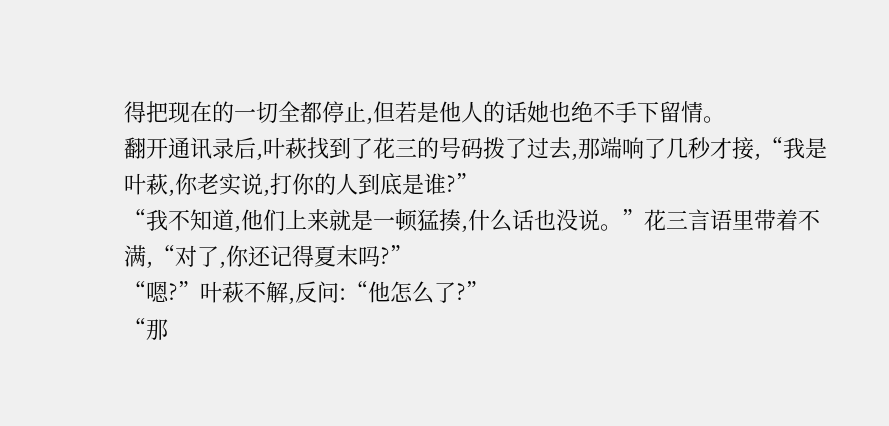得把现在的一切全都停止,但若是他人的话她也绝不手下留情。
翻开通讯录后,叶萩找到了花三的号码拨了过去,那端响了几秒才接,“我是叶萩,你老实说,打你的人到底是谁?”
“我不知道,他们上来就是一顿猛揍,什么话也没说。”花三言语里带着不满,“对了,你还记得夏末吗?”
“嗯?”叶萩不解,反问:“他怎么了?”
“那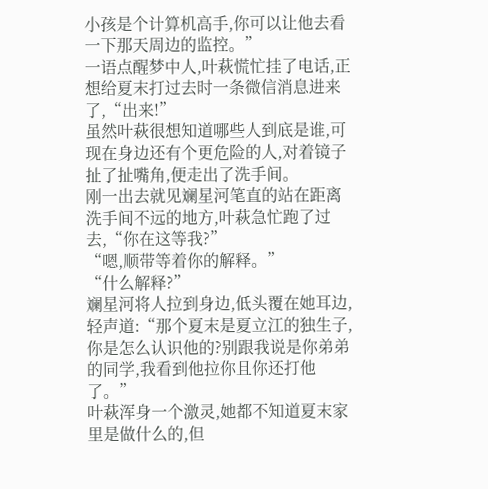小孩是个计算机高手,你可以让他去看一下那天周边的监控。”
一语点醒梦中人,叶萩慌忙挂了电话,正想给夏末打过去时一条微信消息进来了,“出来!”
虽然叶萩很想知道哪些人到底是谁,可现在身边还有个更危险的人,对着镜子扯了扯嘴角,便走出了洗手间。
刚一出去就见斓星河笔直的站在距离洗手间不远的地方,叶萩急忙跑了过去,“你在这等我?”
“嗯,顺带等着你的解释。”
“什么解释?”
斓星河将人拉到身边,低头覆在她耳边,轻声道:“那个夏末是夏立江的独生子,你是怎么认识他的?别跟我说是你弟弟的同学,我看到他拉你且你还打他了。”
叶萩浑身一个激灵,她都不知道夏末家里是做什么的,但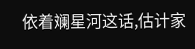依着斓星河这话,估计家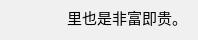里也是非富即贵。